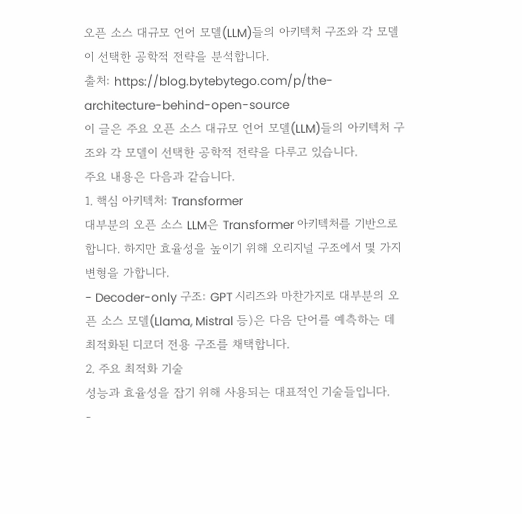오픈 소스 대규모 언어 모델(LLM)들의 아키텍처 구조와 각 모델이 선택한 공학적 전략을 분석합니다.
출처: https://blog.bytebytego.com/p/the-architecture-behind-open-source
이 글은 주요 오픈 소스 대규모 언어 모델(LLM)들의 아키텍처 구조와 각 모델이 선택한 공학적 전략을 다루고 있습니다.
주요 내용은 다음과 같습니다.
1. 핵심 아키텍처: Transformer
대부분의 오픈 소스 LLM은 Transformer 아키텍처를 기반으로 합니다. 하지만 효율성을 높이기 위해 오리지널 구조에서 몇 가지 변형을 가합니다.
- Decoder-only 구조: GPT 시리즈와 마찬가지로 대부분의 오픈 소스 모델(Llama, Mistral 등)은 다음 단어를 예측하는 데 최적화된 디코더 전용 구조를 채택합니다.
2. 주요 최적화 기술
성능과 효율성을 잡기 위해 사용되는 대표적인 기술들입니다.
-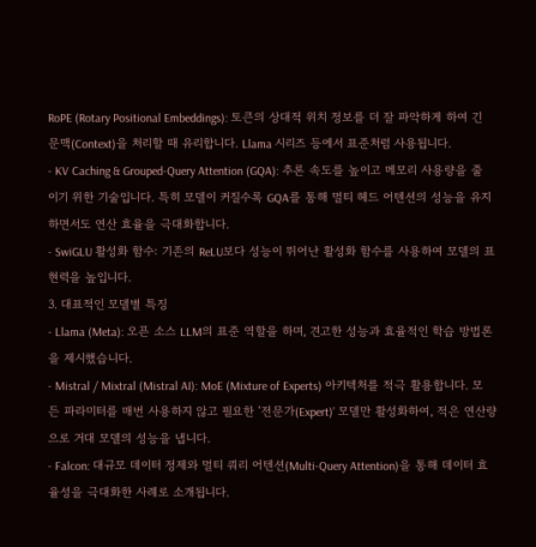RoPE (Rotary Positional Embeddings): 토큰의 상대적 위치 정보를 더 잘 파악하게 하여 긴 문맥(Context)을 처리할 때 유리합니다. Llama 시리즈 등에서 표준처럼 사용됩니다.
- KV Caching & Grouped-Query Attention (GQA): 추론 속도를 높이고 메모리 사용량을 줄이기 위한 기술입니다. 특히 모델이 커질수록 GQA를 통해 멀티 헤드 어텐션의 성능을 유지하면서도 연산 효율을 극대화합니다.
- SwiGLU 활성화 함수: 기존의 ReLU보다 성능이 뛰어난 활성화 함수를 사용하여 모델의 표현력을 높입니다.
3. 대표적인 모델별 특징
- Llama (Meta): 오픈 소스 LLM의 표준 역할을 하며, 견고한 성능과 효율적인 학습 방법론을 제시했습니다.
- Mistral / Mixtral (Mistral AI): MoE (Mixture of Experts) 아키텍처를 적극 활용합니다. 모든 파라미터를 매번 사용하지 않고 필요한 ‘전문가(Expert)’ 모델만 활성화하여, 적은 연산량으로 거대 모델의 성능을 냅니다.
- Falcon: 대규모 데이터 정제와 멀티 쿼리 어텐션(Multi-Query Attention)을 통해 데이터 효율성을 극대화한 사례로 소개됩니다.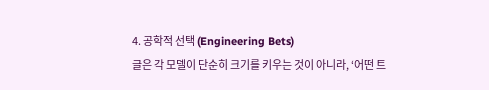4. 공학적 선택 (Engineering Bets)
글은 각 모델이 단순히 크기를 키우는 것이 아니라, ‘어떤 트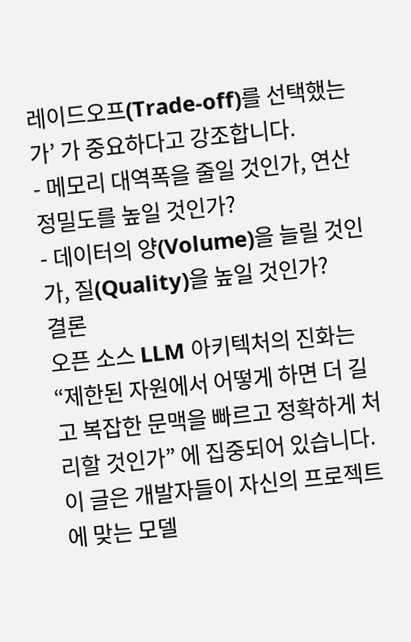레이드오프(Trade-off)를 선택했는가’ 가 중요하다고 강조합니다.
- 메모리 대역폭을 줄일 것인가, 연산 정밀도를 높일 것인가?
- 데이터의 양(Volume)을 늘릴 것인가, 질(Quality)을 높일 것인가?
결론
오픈 소스 LLM 아키텍처의 진화는 “제한된 자원에서 어떻게 하면 더 길고 복잡한 문맥을 빠르고 정확하게 처리할 것인가” 에 집중되어 있습니다. 이 글은 개발자들이 자신의 프로젝트에 맞는 모델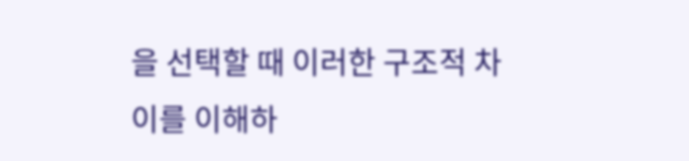을 선택할 때 이러한 구조적 차이를 이해하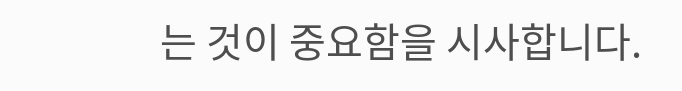는 것이 중요함을 시사합니다.